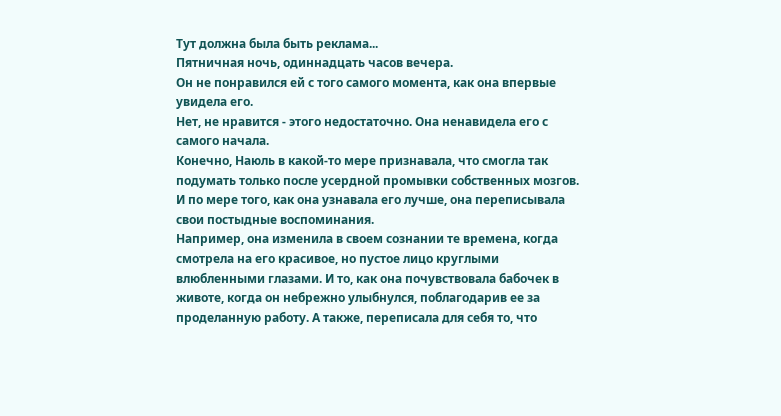Тут должна была быть реклама...
Пятничная ночь, одиннадцать часов вечера.
Он не понравился ей с того самого момента, как она впервые увидела его.
Нет, не нравится - этого недостаточно. Она ненавидела его с самого начала.
Конечно, Наюль в какой-то мере признавала, что смогла так подумать только после усердной промывки собственных мозгов. И по мере того, как она узнавала его лучше, она переписывала свои постыдные воспоминания.
Например, она изменила в своем сознании те времена, когда смотрела на его красивое, но пустое лицо круглыми влюбленными глазами. И то, как она почувствовала бабочек в животе, когда он небрежно улыбнулся, поблагодарив ее за проделанную работу. А также, переписала для себя то, что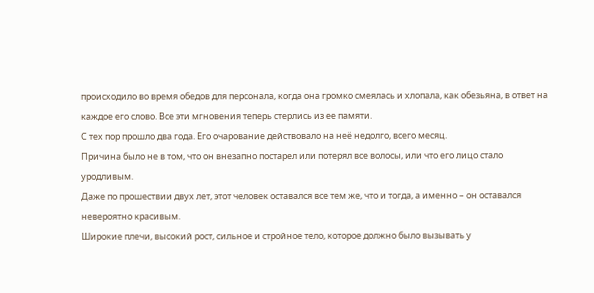происходило во время обедов для персонала, когда она громко смеялась и хлопала, как обезьяна, в ответ на каждое его слово. Все эти мгновения теперь стерлись из ее памяти.
С тех пор прошло два года. Его очарование действовало на неё недолго, всего месяц.
Причина было не в том, что он внезапно постарел или потерял все волосы, или что его лицо стало уродливым.
Даже по прошествии двух лет, этот человек оставался все тем же, что и тогда, а именно – он оставался невероятно красивым.
Широкие плечи, высокий рост, сильное и стройное тело, которое должно было вызывать у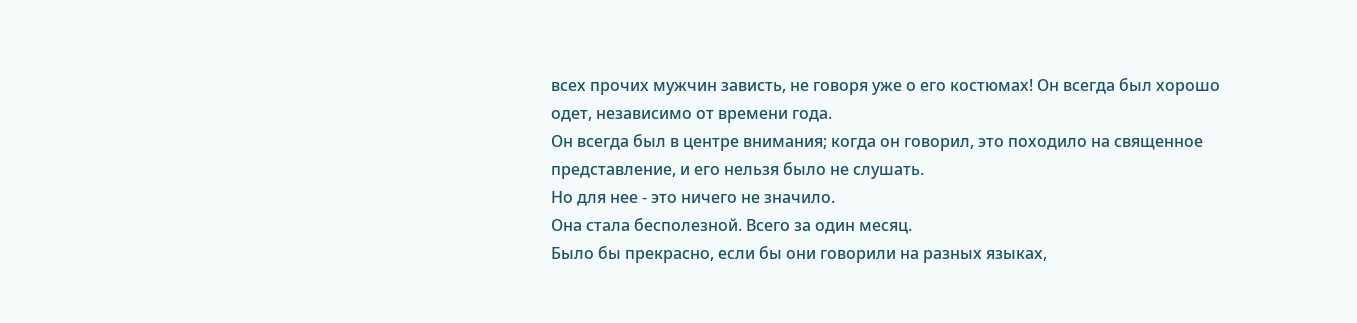всех прочих мужчин зависть, не говоря уже о его костюмах! Он всегда был хорошо одет, независимо от времени года.
Он всегда был в центре внимания; когда он говорил, это походило на священное представление, и его нельзя было не слушать.
Но для нее - это ничего не значило.
Она стала бесполезной. Всего за один месяц.
Было бы прекрасно, если бы они говорили на разных языках,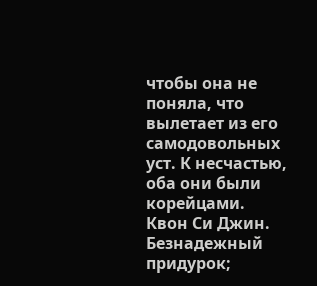чтобы она не поняла, что вылетает из его самодовольных уст. К несчастью, оба они были корейцами.
Квон Си Джин. Безнадежный придурок;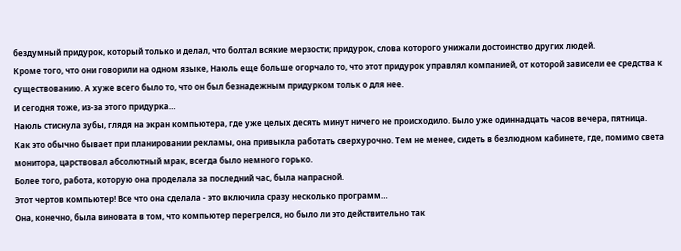бездумный придурок, который только и делал, что болтал всякие мерзости; придурок, слова которого унижали достоинство других людей.
Кроме того, что они говорили на одном языке, Наюль еще больше огорчало то, что этот придурок управлял компанией, от которой зависели ее средства к существованию. А хуже всего было то, что он был безнадежным придурком тольк о для нее.
И сегодня тоже, из-за этого придурка…
Наюль стиснула зубы, глядя на экран компьютера, где уже целых десять минут ничего не происходило. Было уже одиннадцать часов вечера, пятница.
Как это обычно бывает при планировании рекламы, она привыкла работать сверхурочно. Тем не менее, сидеть в безлюдном кабинете, где, помимо света монитора, царствовал абсолютный мрак, всегда было немного горько.
Более того, работа, которую она проделала за последний час, была напрасной.
Этот чертов компьютер! Все что она сделала - это включила сразу несколько программ…
Она, конечно, была виновата в том, что компьютер перегрелся, но было ли это действительно так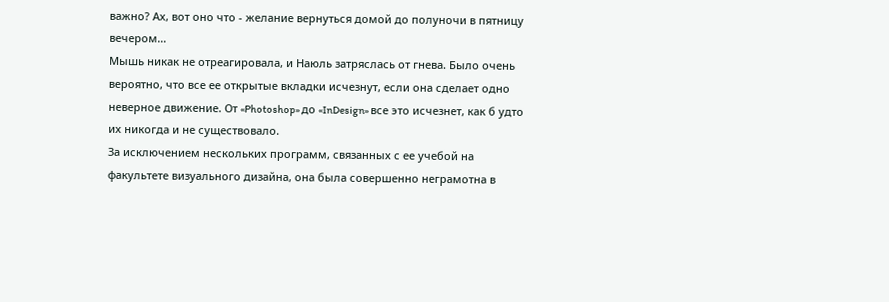важно? Ах, вот оно что - желание вернуться домой до полуночи в пятницу вечером…
Мышь никак не отреагировала, и Наюль затряслась от гнева. Было очень вероятно, что все ее открытые вкладки исчезнут, если она сделает одно неверное движение. От «Photoshop» до «InDesign» все это исчезнет, как б удто их никогда и не существовало.
За исключением нескольких программ, связанных с ее учебой на факультете визуального дизайна, она была совершенно неграмотна в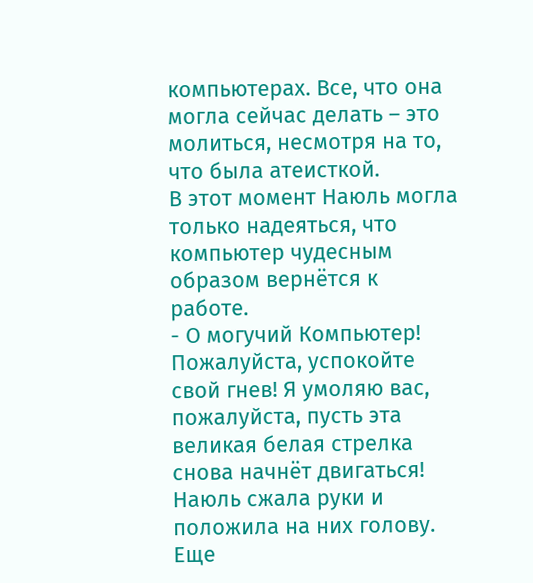компьютерах. Все, что она могла сейчас делать – это молиться, несмотря на то, что была атеисткой.
В этот момент Наюль могла только надеяться, что компьютер чудесным образом вернётся к работе.
- О могучий Компьютер! Пожалуйста, успокойте свой гнев! Я умоляю вас, пожалуйста, пусть эта великая белая стрелка снова начнёт двигаться!
Наюль сжала руки и положила на них голову. Еще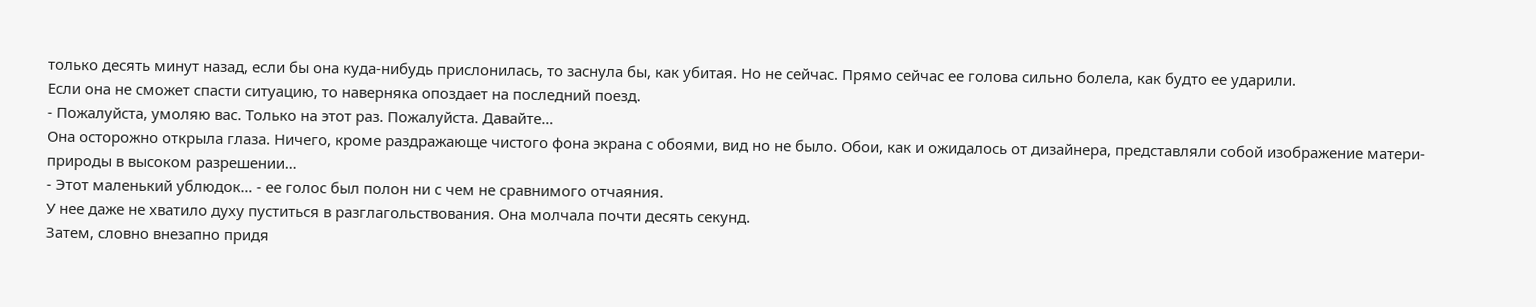только десять минут назад, если бы она куда-нибудь прислонилась, то заснула бы, как убитая. Но не сейчас. Прямо сейчас ее голова сильно болела, как будто ее ударили.
Если она не сможет спасти ситуацию, то наверняка опоздает на последний поезд.
- Пожалуйста, умоляю вас. Только на этот раз. Пожалуйста. Давайте…
Она осторожно открыла глаза. Ничего, кроме раздражающе чистого фона экрана с обоями, вид но не было. Обои, как и ожидалось от дизайнера, представляли собой изображение матери-природы в высоком разрешении…
- Этот маленький ублюдок… - ее голос был полон ни с чем не сравнимого отчаяния.
У нее даже не хватило духу пуститься в разглагольствования. Она молчала почти десять секунд.
Затем, словно внезапно придя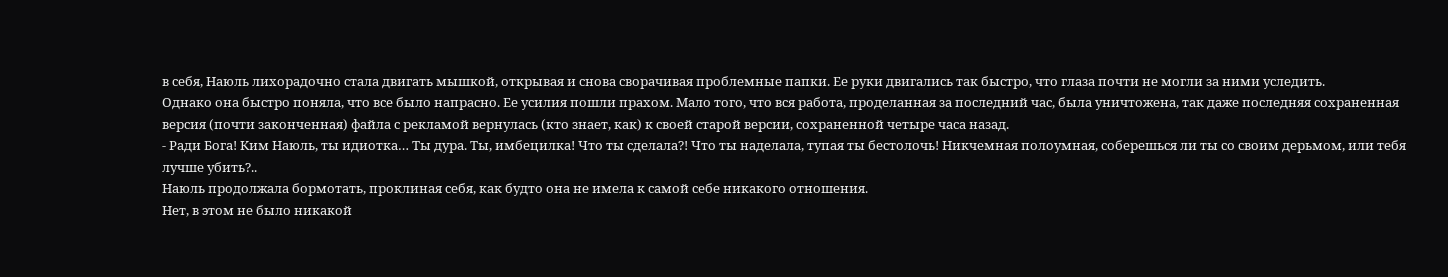в себя, Наюль лихорадочно стала двигать мышкой, открывая и снова сворачивая проблемные папки. Ее руки двигались так быстро, что глаза почти не могли за ними уследить.
Однако она быстро поняла, что все было напрасно. Ее усилия пошли прахом. Мало того, что вся работа, проделанная за последний час, была уничтожена, так даже последняя сохраненная версия (почти законченная) файла с рекламой вернулась (кто знает, как) к своей старой версии, сохраненной четыре часа назад.
- Ради Бога! Ким Наюль, ты идиотка… Ты дура. Ты, имбецилка! Что ты сделала?! Что ты наделала, тупая ты бестолочь! Никчемная полоумная, соберешься ли ты со своим дерьмом, или тебя лучше убить?..
Наюль продолжала бормотать, проклиная себя, как будто она не имела к самой себе никакого отношения.
Нет, в этом не было никакой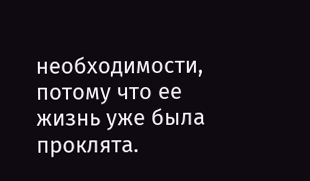необходимости, потому что ее жизнь уже была проклята.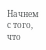Начнем с того, что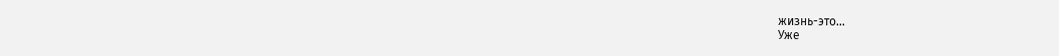жизнь-это…
Уже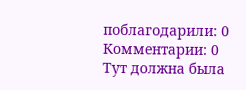поблагодарили: 0
Комментарии: 0
Тут должна была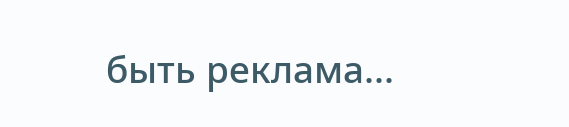быть реклама...